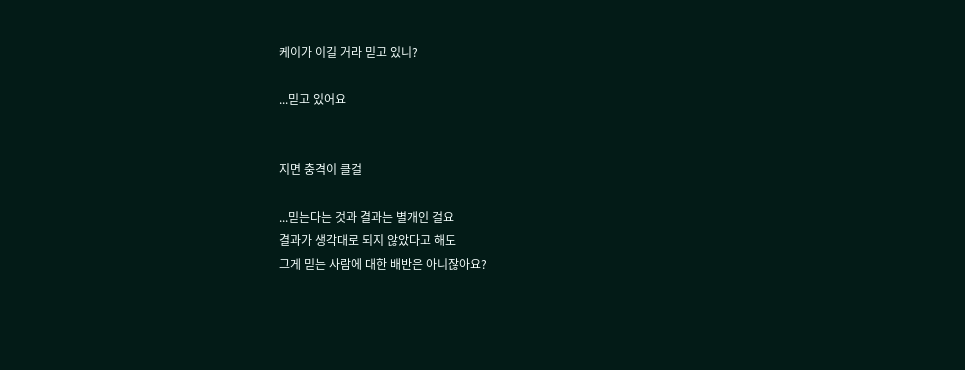케이가 이길 거라 믿고 있니?

...믿고 있어요


지면 충격이 클걸

...믿는다는 것과 결과는 별개인 걸요
결과가 생각대로 되지 않았다고 해도
그게 믿는 사람에 대한 배반은 아니잖아요?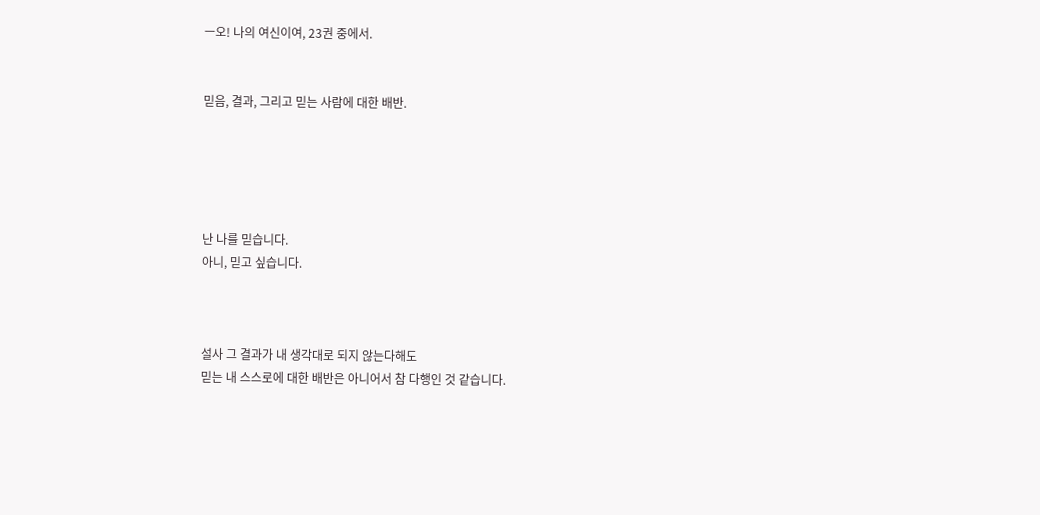ㅡ오! 나의 여신이여, 23권 중에서.


믿음, 결과, 그리고 믿는 사람에 대한 배반.





난 나를 믿습니다.
아니, 믿고 싶습니다.



설사 그 결과가 내 생각대로 되지 않는다해도
믿는 내 스스로에 대한 배반은 아니어서 참 다행인 것 같습니다.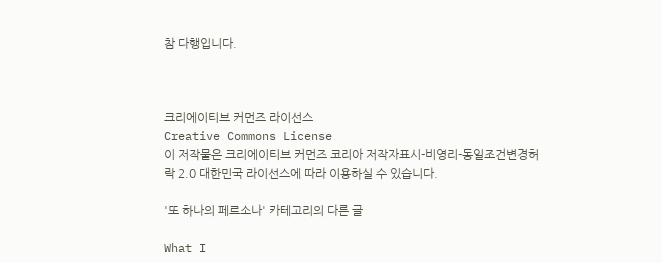참 다행입니다.



크리에이티브 커먼즈 라이선스
Creative Commons License
이 저작물은 크리에이티브 커먼즈 코리아 저작자표시-비영리-동일조건변경허락 2.0 대한민국 라이선스에 따라 이용하실 수 있습니다.

'또 하나의 페르소나' 카테고리의 다른 글

What I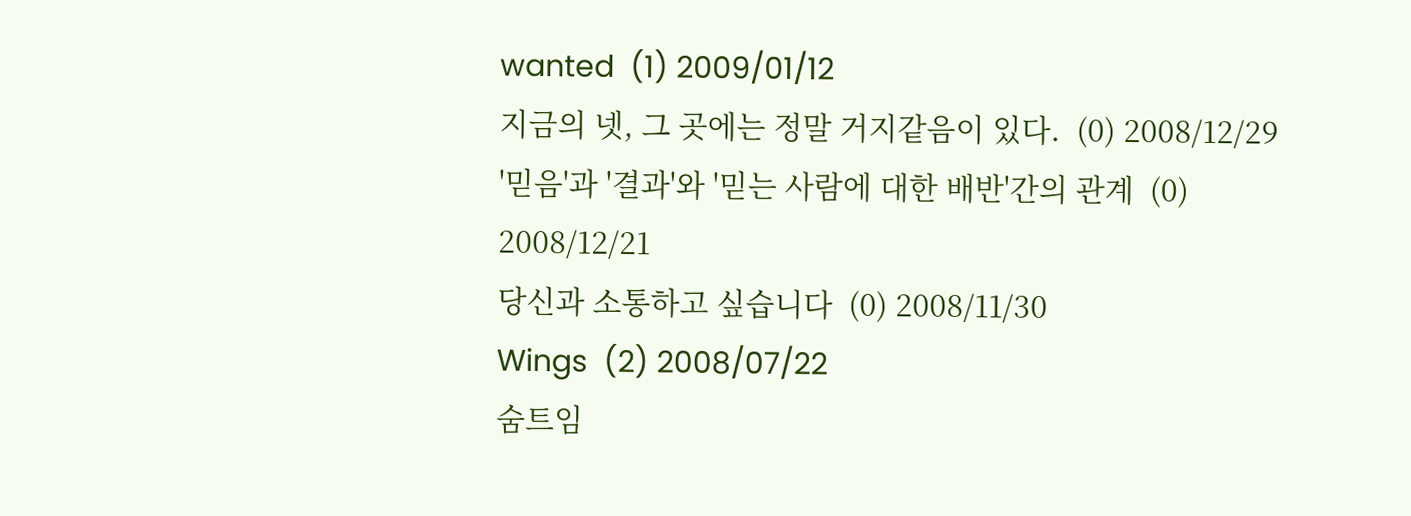wanted  (1) 2009/01/12
지금의 넷, 그 곳에는 정말 거지같음이 있다.  (0) 2008/12/29
'믿음'과 '결과'와 '믿는 사람에 대한 배반'간의 관계  (0) 2008/12/21
당신과 소통하고 싶습니다  (0) 2008/11/30
Wings  (2) 2008/07/22
숨트임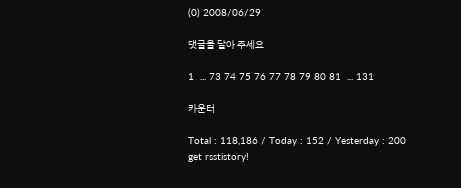(0) 2008/06/29

댓글을 달아 주세요

1  ... 73 74 75 76 77 78 79 80 81  ... 131

카운터

Total : 118,186 / Today : 152 / Yesterday : 200
get rsstistory!